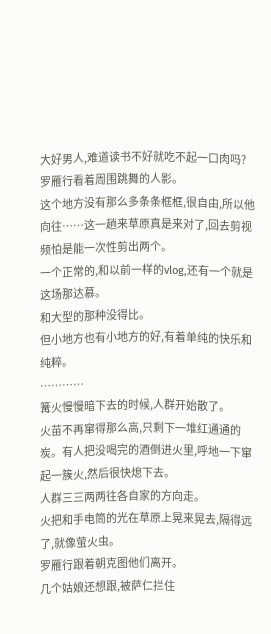大好男人,难道读书不好就吃不起一口肉吗?
罗雁行看着周围跳舞的人影。
这个地方没有那么多条条框框,很自由,所以他向往……这一趟来草原真是来对了,回去剪视频怕是能一次性剪出两个。
一个正常的,和以前一样的vlog,还有一个就是这场那达慕。
和大型的那种没得比。
但小地方也有小地方的好,有着单纯的快乐和纯粹。
…………
篝火慢慢暗下去的时候,人群开始散了。
火苗不再窜得那么高,只剩下一堆红通通的炭。有人把没喝完的酒倒进火里,呼地一下窜起一簇火,然后很快熄下去。
人群三三两两往各自家的方向走。
火把和手电筒的光在草原上晃来晃去,隔得远了,就像萤火虫。
罗雁行跟着朝克图他们离开。
几个姑娘还想跟,被萨仁拦住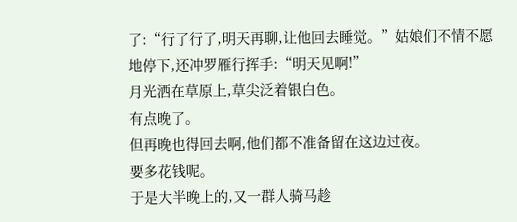了:“行了行了,明天再聊,让他回去睡觉。”姑娘们不情不愿地停下,还冲罗雁行挥手:“明天见啊!”
月光洒在草原上,草尖泛着银白色。
有点晚了。
但再晚也得回去啊,他们都不准备留在这边过夜。
要多花钱呢。
于是大半晚上的,又一群人骑马趁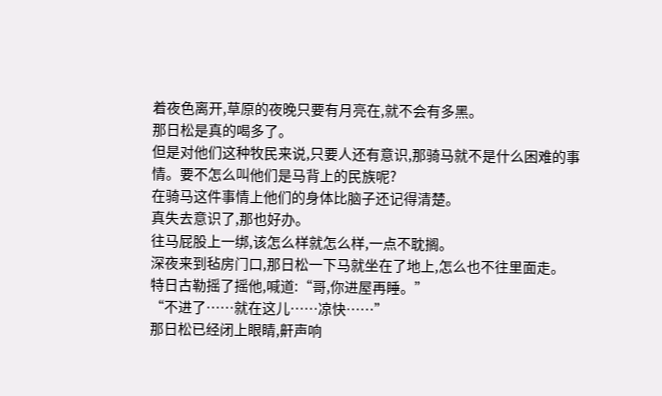着夜色离开,草原的夜晚只要有月亮在,就不会有多黑。
那日松是真的喝多了。
但是对他们这种牧民来说,只要人还有意识,那骑马就不是什么困难的事情。要不怎么叫他们是马背上的民族呢?
在骑马这件事情上他们的身体比脑子还记得清楚。
真失去意识了,那也好办。
往马屁股上一绑,该怎么样就怎么样,一点不耽搁。
深夜来到毡房门口,那日松一下马就坐在了地上,怎么也不往里面走。
特日古勒摇了摇他,喊道:“哥,你进屋再睡。”
“不进了……就在这儿……凉快……”
那日松已经闭上眼睛,鼾声响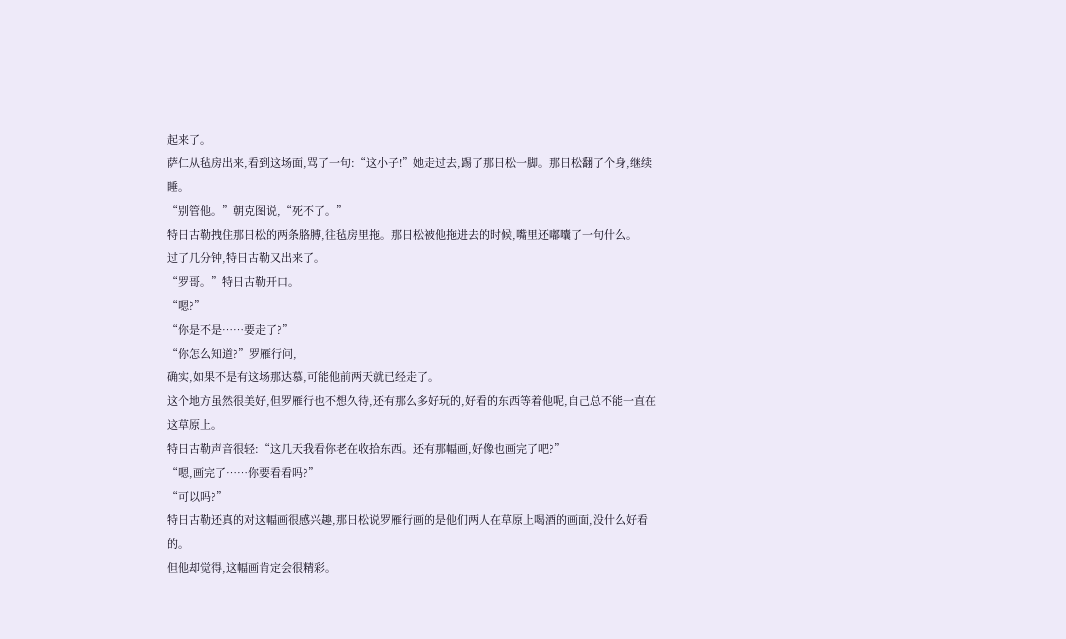起来了。
萨仁从毡房出来,看到这场面,骂了一句:“这小子!”她走过去,踢了那日松一脚。那日松翻了个身,继续睡。
“别管他。”朝克图说,“死不了。”
特日古勒拽住那日松的两条胳膊,往毡房里拖。那日松被他拖进去的时候,嘴里还嘟囔了一句什么。
过了几分钟,特日古勒又出来了。
“罗哥。”特日古勒开口。
“嗯?”
“你是不是……要走了?”
“你怎么知道?”罗雁行问,
确实,如果不是有这场那达慕,可能他前两天就已经走了。
这个地方虽然很美好,但罗雁行也不想久待,还有那么多好玩的,好看的东西等着他呢,自己总不能一直在这草原上。
特日古勒声音很轻:“这几天我看你老在收拾东西。还有那幅画,好像也画完了吧?”
“嗯,画完了……你要看看吗?”
“可以吗?”
特日古勒还真的对这幅画很感兴趣,那日松说罗雁行画的是他们两人在草原上喝酒的画面,没什么好看的。
但他却觉得,这幅画肯定会很精彩。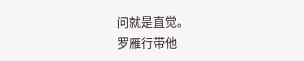问就是直觉。
罗雁行带他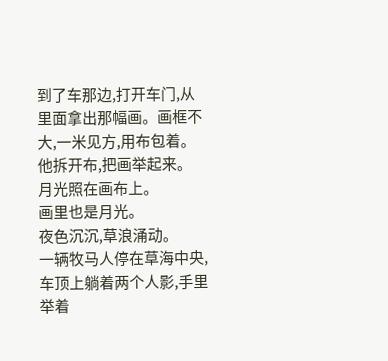到了车那边,打开车门,从里面拿出那幅画。画框不大,一米见方,用布包着。
他拆开布,把画举起来。
月光照在画布上。
画里也是月光。
夜色沉沉,草浪涌动。
一辆牧马人停在草海中央,车顶上躺着两个人影,手里举着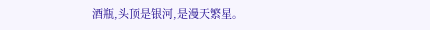酒瓶,头顶是银河,是漫天繁星。